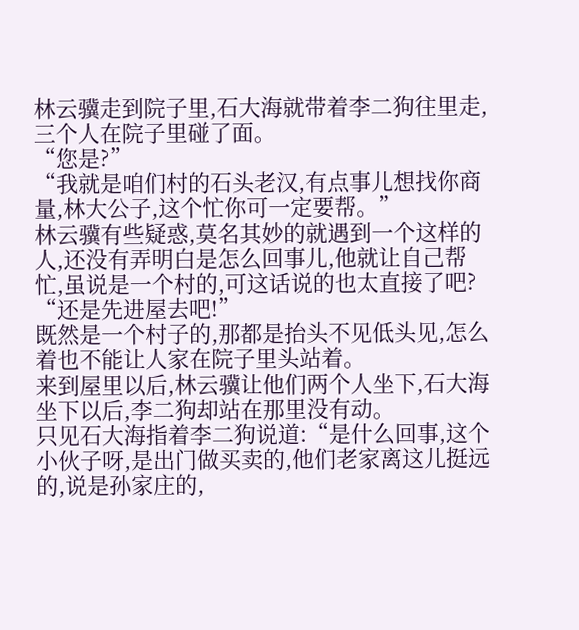林云骥走到院子里,石大海就带着李二狗往里走,三个人在院子里碰了面。
“您是?”
“我就是咱们村的石头老汉,有点事儿想找你商量,林大公子,这个忙你可一定要帮。”
林云骥有些疑惑,莫名其妙的就遇到一个这样的人,还没有弄明白是怎么回事儿,他就让自己帮忙,虽说是一个村的,可这话说的也太直接了吧?
“还是先进屋去吧!”
既然是一个村子的,那都是抬头不见低头见,怎么着也不能让人家在院子里头站着。
来到屋里以后,林云骥让他们两个人坐下,石大海坐下以后,李二狗却站在那里没有动。
只见石大海指着李二狗说道:“是什么回事,这个小伙子呀,是出门做买卖的,他们老家离这儿挺远的,说是孙家庄的,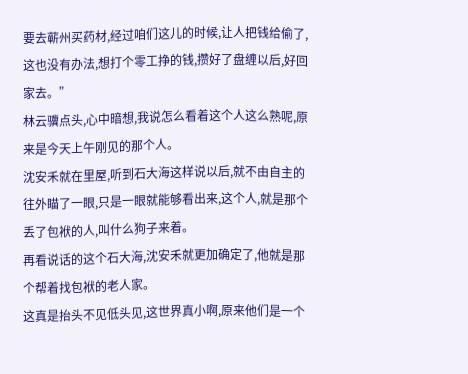要去蕲州买药材,经过咱们这儿的时候,让人把钱给偷了,这也没有办法,想打个零工挣的钱,攒好了盘缠以后,好回家去。”
林云骥点头,心中暗想,我说怎么看着这个人这么熟呢,原来是今天上午刚见的那个人。
沈安禾就在里屋,听到石大海这样说以后,就不由自主的往外瞄了一眼,只是一眼就能够看出来,这个人,就是那个丢了包袱的人,叫什么狗子来着。
再看说话的这个石大海,沈安禾就更加确定了,他就是那个帮着找包袱的老人家。
这真是抬头不见低头见,这世界真小啊,原来他们是一个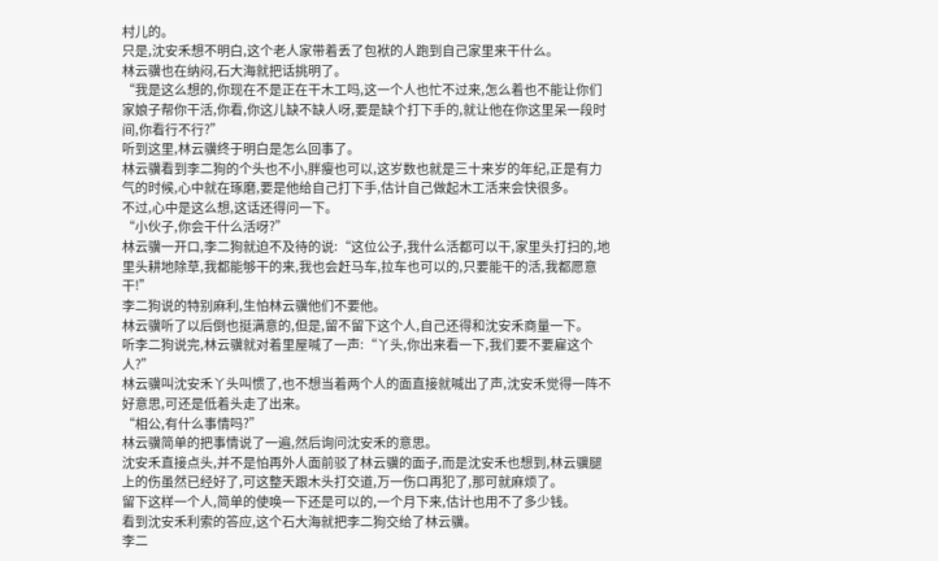村儿的。
只是,沈安禾想不明白,这个老人家带着丢了包袱的人跑到自己家里来干什么。
林云骥也在纳闷,石大海就把话挑明了。
“我是这么想的,你现在不是正在干木工吗,这一个人也忙不过来,怎么着也不能让你们家娘子帮你干活,你看,你这儿缺不缺人呀,要是缺个打下手的,就让他在你这里呆一段时间,你看行不行?”
听到这里,林云骥终于明白是怎么回事了。
林云骥看到李二狗的个头也不小,胖瘦也可以,这岁数也就是三十来岁的年纪,正是有力气的时候,心中就在琢磨,要是他给自己打下手,估计自己做起木工活来会快很多。
不过,心中是这么想,这话还得问一下。
“小伙子,你会干什么活呀?”
林云骥一开口,李二狗就迫不及待的说:“这位公子,我什么活都可以干,家里头打扫的,地里头耕地除草,我都能够干的来,我也会赶马车,拉车也可以的,只要能干的活,我都愿意干!”
李二狗说的特别麻利,生怕林云骥他们不要他。
林云骥听了以后倒也挺满意的,但是,留不留下这个人,自己还得和沈安禾商量一下。
听李二狗说完,林云骥就对着里屋喊了一声:“丫头,你出来看一下,我们要不要雇这个人?”
林云骥叫沈安禾丫头叫惯了,也不想当着两个人的面直接就喊出了声,沈安禾觉得一阵不好意思,可还是低着头走了出来。
“相公,有什么事情吗?”
林云骥简单的把事情说了一遍,然后询问沈安禾的意思。
沈安禾直接点头,并不是怕再外人面前驳了林云骥的面子,而是沈安禾也想到,林云骥腿上的伤虽然已经好了,可这整天跟木头打交道,万一伤口再犯了,那可就麻烦了。
留下这样一个人,简单的使唤一下还是可以的,一个月下来,估计也用不了多少钱。
看到沈安禾利索的答应,这个石大海就把李二狗交给了林云骥。
李二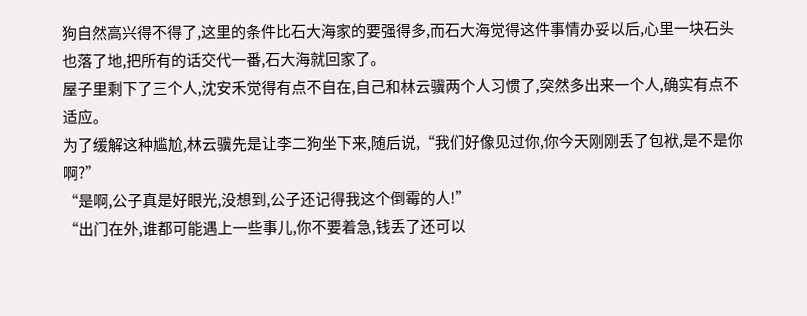狗自然高兴得不得了,这里的条件比石大海家的要强得多,而石大海觉得这件事情办妥以后,心里一块石头也落了地,把所有的话交代一番,石大海就回家了。
屋子里剩下了三个人,沈安禾觉得有点不自在,自己和林云骥两个人习惯了,突然多出来一个人,确实有点不适应。
为了缓解这种尴尬,林云骥先是让李二狗坐下来,随后说,“我们好像见过你,你今天刚刚丢了包袱,是不是你啊?”
“是啊,公子真是好眼光,没想到,公子还记得我这个倒霉的人!”
“出门在外,谁都可能遇上一些事儿,你不要着急,钱丢了还可以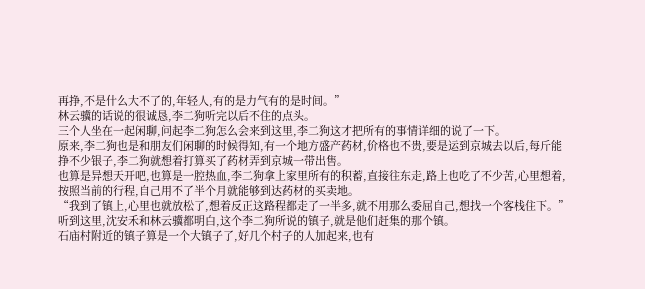再挣,不是什么大不了的,年轻人,有的是力气有的是时间。”
林云骥的话说的很诚恳,李二狗听完以后不住的点头。
三个人坐在一起闲聊,问起李二狗怎么会来到这里,李二狗这才把所有的事情详细的说了一下。
原来,李二狗也是和朋友们闲聊的时候得知,有一个地方盛产药材,价格也不贵,要是运到京城去以后,每斤能挣不少银子,李二狗就想着打算买了药材弄到京城一带出售。
也算是异想天开吧,也算是一腔热血,李二狗拿上家里所有的积蓄,直接往东走,路上也吃了不少苦,心里想着,按照当前的行程,自己用不了半个月就能够到达药材的买卖地。
“我到了镇上,心里也就放松了,想着反正这路程都走了一半多,就不用那么委屈自己,想找一个客栈住下。”
听到这里,沈安禾和林云骥都明白,这个李二狗所说的镇子,就是他们赶集的那个镇。
石庙村附近的镇子算是一个大镇子了,好几个村子的人加起来,也有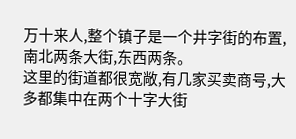万十来人,整个镇子是一个井字街的布置,南北两条大街,东西两条。
这里的街道都很宽敞,有几家买卖商号,大多都集中在两个十字大街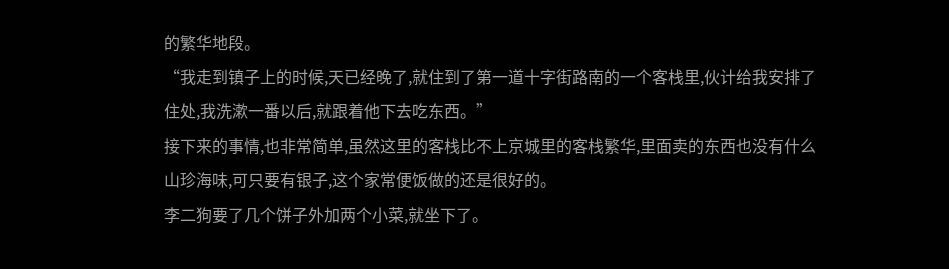的繁华地段。
“我走到镇子上的时候,天已经晚了,就住到了第一道十字街路南的一个客栈里,伙计给我安排了住处,我洗漱一番以后,就跟着他下去吃东西。”
接下来的事情,也非常简单,虽然这里的客栈比不上京城里的客栈繁华,里面卖的东西也没有什么山珍海味,可只要有银子,这个家常便饭做的还是很好的。
李二狗要了几个饼子外加两个小菜,就坐下了。